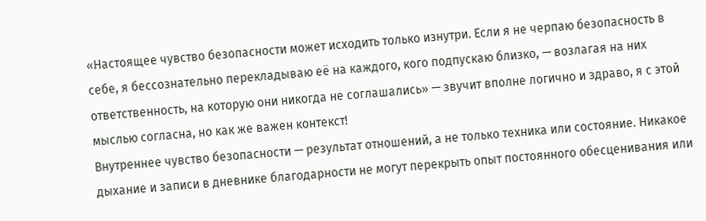«Настоящее чувство безопасности может исходить только изнутри. Если я не черпаю безопасность в себе, я бессознательно перекладываю её на каждого, кого подпускаю близко, — возлагая на них ответственность, на которую они никогда не соглашались» — звучит вполне логично и здраво, я с этой мыслью согласна, но как же важен контекст!
Внутреннее чувство безопасности — результат отношений, а не только техника или состояние. Никакое дыхание и записи в дневнике благодарности не могут перекрыть опыт постоянного обесценивания или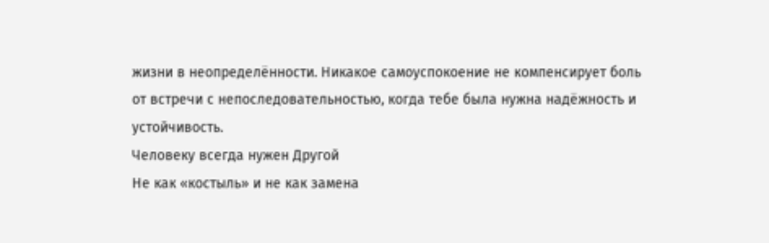жизни в неопределённости. Никакое самоуспокоение не компенсирует боль от встречи с непоследовательностью, когда тебе была нужна надёжность и устойчивость.
Человеку всегда нужен Другой
Не как «костыль» и не как замена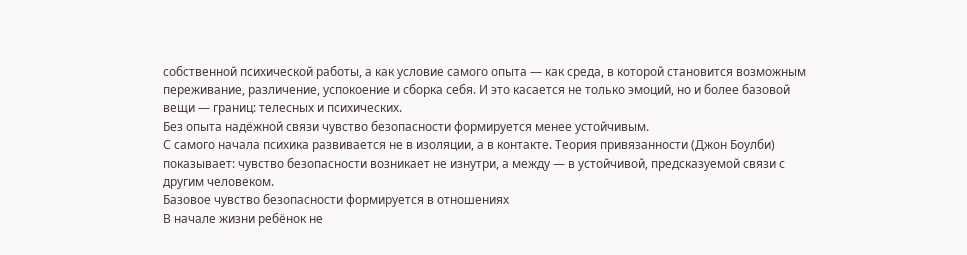собственной психической работы, а как условие самого опыта — как среда, в которой становится возможным переживание, различение, успокоение и сборка себя. И это касается не только эмоций, но и более базовой вещи — границ: телесных и психических.
Без опыта надёжной связи чувство безопасности формируется менее устойчивым.
С самого начала психика развивается не в изоляции, а в контакте. Теория привязанности (Джон Боулби) показывает: чувство безопасности возникает не изнутри, а между — в устойчивой, предсказуемой связи с другим человеком.
Базовое чувство безопасности формируется в отношениях
В начале жизни ребёнок не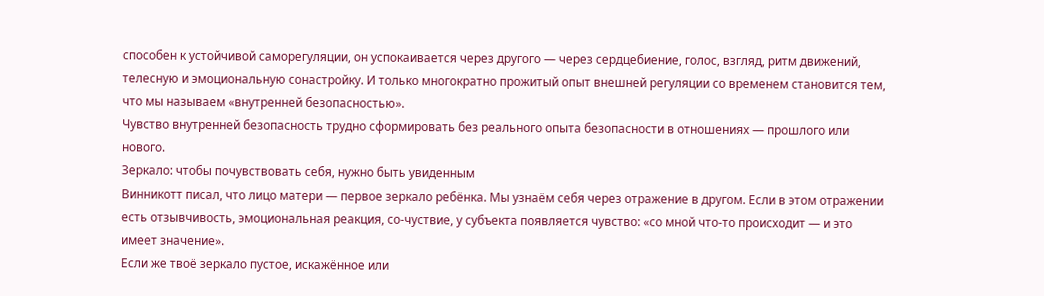способен к устойчивой саморегуляции, он успокаивается через другого — через сердцебиение, голос, взгляд, ритм движений, телесную и эмоциональную сонастройку. И только многократно прожитый опыт внешней регуляции со временем становится тем, что мы называем «внутренней безопасностью».
Чувство внутренней безопасность трудно сформировать без реального опыта безопасности в отношениях — прошлого или нового.
Зеркало: чтобы почувствовать себя, нужно быть увиденным
Винникотт писал, что лицо матери — первое зеркало ребёнка. Мы узнаём себя через отражение в другом. Если в этом отражении есть отзывчивость, эмоциональная реакция, со-чуствие, у субъекта появляется чувство: «со мной что-то происходит — и это имеет значение».
Если же твоё зеркало пустое, искажённое или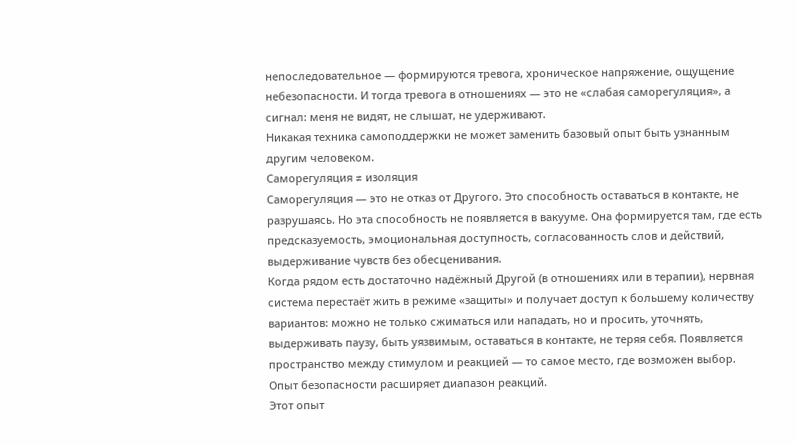непоследовательное — формируются тревога, хроническое напряжение, ощущение небезопасности. И тогда тревога в отношениях — это не «слабая саморегуляция», а сигнал: меня не видят, не слышат, не удерживают.
Никакая техника самоподдержки не может заменить базовый опыт быть узнанным другим человеком.
Саморегуляция ≠ изоляция
Саморегуляция — это не отказ от Другого. Это способность оставаться в контакте, не разрушаясь. Но эта способность не появляется в вакууме. Она формируется там, где есть предсказуемость, эмоциональная доступность, согласованность слов и действий, выдерживание чувств без обесценивания.
Когда рядом есть достаточно надёжный Другой (в отношениях или в терапии), нервная система перестаёт жить в режиме «защиты» и получает доступ к большему количеству вариантов: можно не только сжиматься или нападать, но и просить, уточнять, выдерживать паузу, быть уязвимым, оставаться в контакте, не теряя себя. Появляется пространство между стимулом и реакцией — то самое место, где возможен выбор. Опыт безопасности расширяет диапазон реакций.
Этот опыт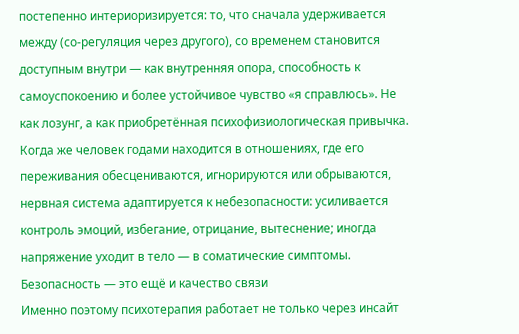постепенно интериоризируется: то, что сначала удерживается между (со-регуляция через другого), со временем становится доступным внутри — как внутренняя опора, способность к самоуспокоению и более устойчивое чувство «я справлюсь». Не как лозунг, а как приобретённая психофизиологическая привычка.
Когда же человек годами находится в отношениях, где его переживания обесцениваются, игнорируются или обрываются, нервная система адаптируется к небезопасности: усиливается контроль эмоций, избегание, отрицание, вытеснение; иногда напряжение уходит в тело — в соматические симптомы.
Безопасность — это ещё и качество связи
Именно поэтому психотерапия работает не только через инсайт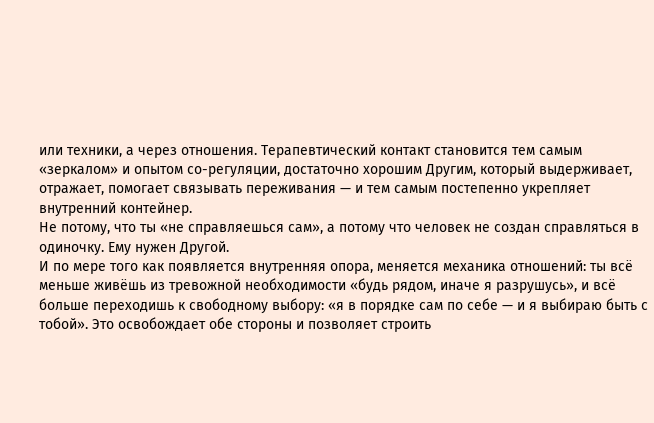или техники, а через отношения. Терапевтический контакт становится тем самым «зеркалом» и опытом со-регуляции, достаточно хорошим Другим, который выдерживает, отражает, помогает связывать переживания — и тем самым постепенно укрепляет внутренний контейнер.
Не потому, что ты «не справляешься сам», а потому что человек не создан справляться в одиночку. Ему нужен Другой.
И по мере того как появляется внутренняя опора, меняется механика отношений: ты всё меньше живёшь из тревожной необходимости «будь рядом, иначе я разрушусь», и всё больше переходишь к свободному выбору: «я в порядке сам по себе — и я выбираю быть с тобой». Это освобождает обе стороны и позволяет строить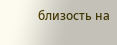близость на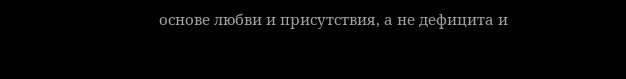основе любви и присутствия, а не дефицита и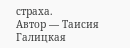страха.
Автор — Таисия Галицкая